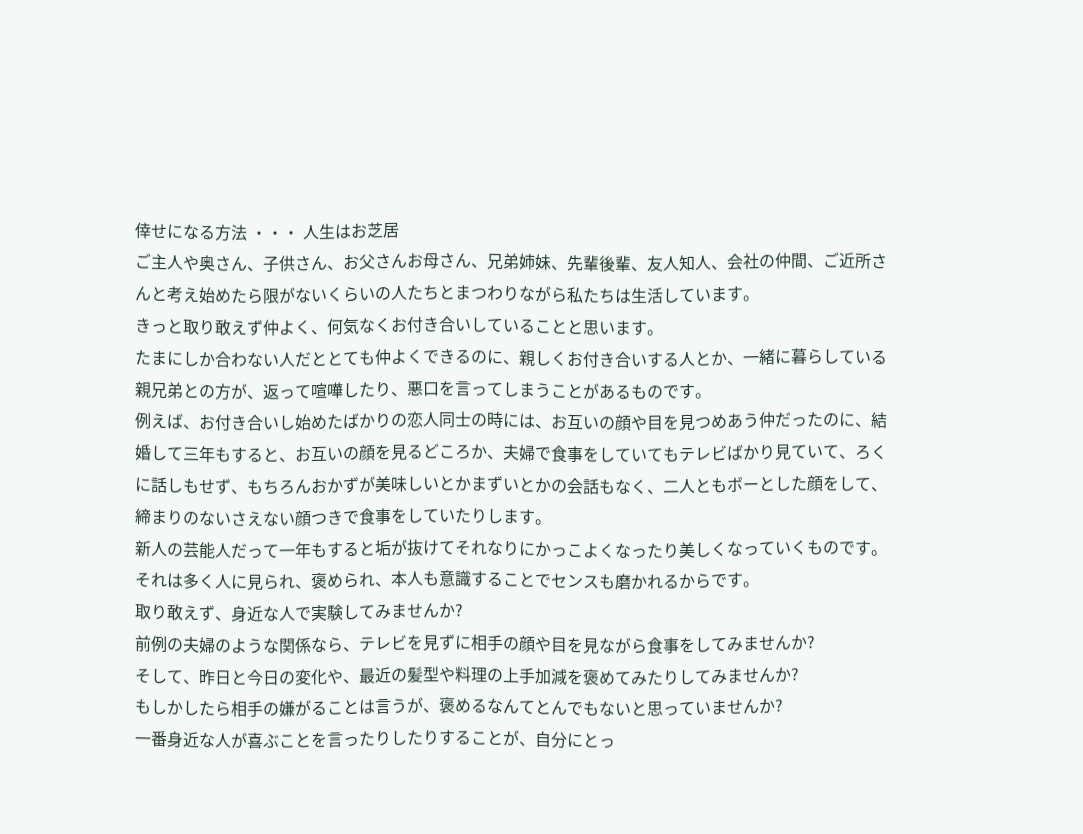倖せになる方法 ・・・ 人生はお芝居
ご主人や奥さん、子供さん、お父さんお母さん、兄弟姉妹、先輩後輩、友人知人、会社の仲間、ご近所さんと考え始めたら限がないくらいの人たちとまつわりながら私たちは生活しています。
きっと取り敢えず仲よく、何気なくお付き合いしていることと思います。
たまにしか合わない人だととても仲よくできるのに、親しくお付き合いする人とか、一緒に暮らしている親兄弟との方が、返って喧嘩したり、悪口を言ってしまうことがあるものです。
例えば、お付き合いし始めたばかりの恋人同士の時には、お互いの顔や目を見つめあう仲だったのに、結婚して三年もすると、お互いの顔を見るどころか、夫婦で食事をしていてもテレビばかり見ていて、ろくに話しもせず、もちろんおかずが美味しいとかまずいとかの会話もなく、二人ともボーとした顔をして、締まりのないさえない顔つきで食事をしていたりします。
新人の芸能人だって一年もすると垢が抜けてそれなりにかっこよくなったり美しくなっていくものです。
それは多く人に見られ、褒められ、本人も意識することでセンスも磨かれるからです。
取り敢えず、身近な人で実験してみませんか?
前例の夫婦のような関係なら、テレビを見ずに相手の顔や目を見ながら食事をしてみませんか?
そして、昨日と今日の変化や、最近の髪型や料理の上手加減を褒めてみたりしてみませんか?
もしかしたら相手の嫌がることは言うが、褒めるなんてとんでもないと思っていませんか?
一番身近な人が喜ぶことを言ったりしたりすることが、自分にとっ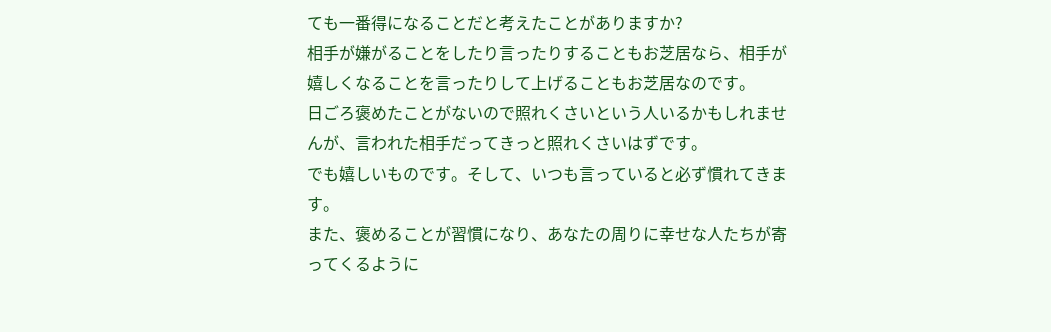ても一番得になることだと考えたことがありますか?
相手が嫌がることをしたり言ったりすることもお芝居なら、相手が嬉しくなることを言ったりして上げることもお芝居なのです。
日ごろ褒めたことがないので照れくさいという人いるかもしれませんが、言われた相手だってきっと照れくさいはずです。
でも嬉しいものです。そして、いつも言っていると必ず慣れてきます。
また、褒めることが習慣になり、あなたの周りに幸せな人たちが寄ってくるように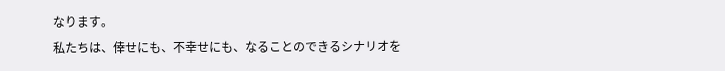なります。
私たちは、倖せにも、不幸せにも、なることのできるシナリオを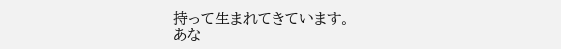持って生まれてきています。
あな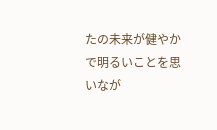たの未来が健やかで明るいことを思いなが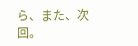ら、また、次回。